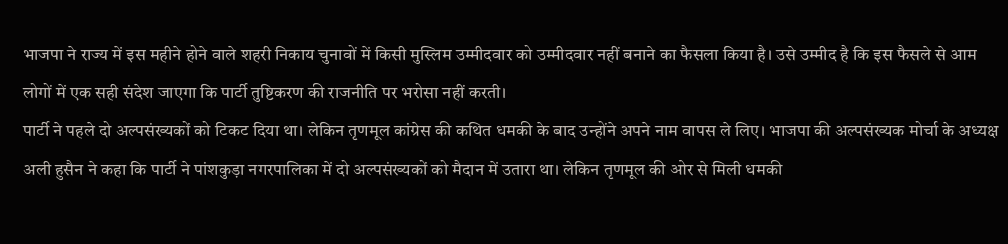भाजपा ने राज्य में इस महीने होने वाले शहरी निकाय चुनावों में किसी मुस्लिम उम्मीदवार को उम्मीदवार नहीं बनाने का फैसला किया है। उसे उम्मीद है कि इस फैसले से आम लोगों में एक सही संदेश जाएगा कि पार्टी तुष्टिकरण की राजनीति पर भरोसा नहीं करती।
पार्टी ने पहले दो अल्पसंख्यकों को टिकट दिया था। लेकिन तृणमूल कांग्रेस की कथित धमकी के बाद उन्होंने अपने नाम वापस ले लिए। भाजपा की अल्पसंख्यक मोर्चा के अध्यक्ष अली हुसैन ने कहा कि पार्टी ने पांशकुड़ा नगरपालिका में दो अल्पसंख्यकों को मैदान में उतारा था। लेकिन तृणमूल की ओर से मिली धमकी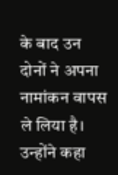के बाद उन दोनों ने अपना नामांकन वापस ले लिया है।
उन्होंने कहा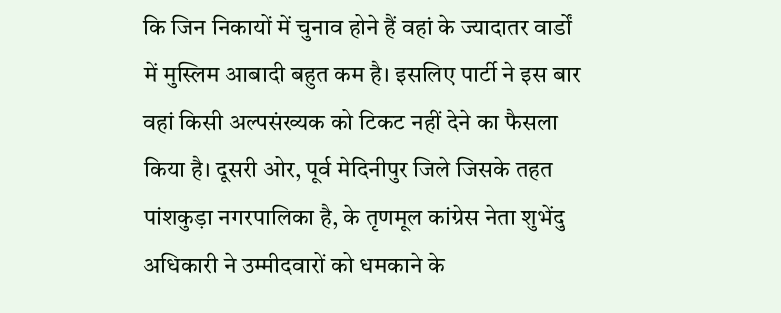कि जिन निकायों में चुनाव होने हैं वहां के ज्यादातर वार्डों में मुस्लिम आबादी बहुत कम है। इसलिए पार्टी ने इस बार वहां किसी अल्पसंख्यक को टिकट नहीं देने का फैसला किया है। दूसरी ओर, पूर्व मेदिनीपुर जिले जिसके तहत पांशकुड़ा नगरपालिका है, के तृणमूल कांग्रेस नेता शुभेंदु अधिकारी ने उम्मीदवारों को धमकाने के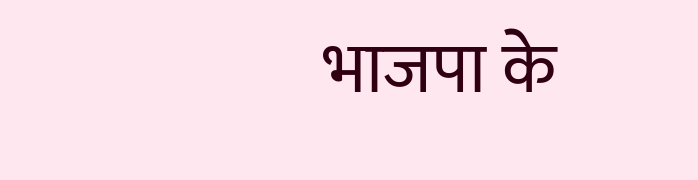भाजपा के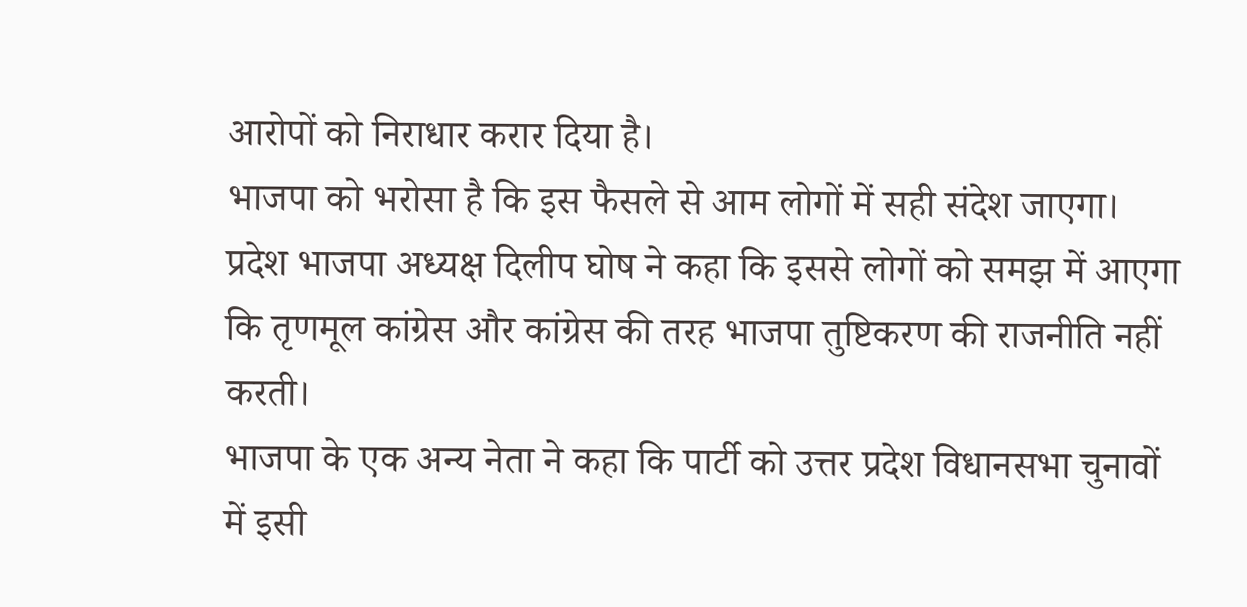आरोपों को निराधार करार दिया है।
भाजपा को भरोसा है कि इस फैसले से आम लोगों में सही संदेश जाएगा। प्रदेश भाजपा अध्यक्ष दिलीप घोष ने कहा कि इससे लोगों को समझ में आएगा कि तृणमूल कांग्रेस और कांग्रेस की तरह भाजपा तुष्टिकरण की राजनीति नहीं करती।
भाजपा के एक अन्य नेता ने कहा कि पार्टी को उत्तर प्रदेश विधानसभा चुनावों में इसी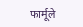फार्मूले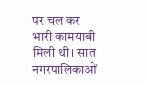पर चल कर भारी कामयाबी मिली थी। सात नगरपालिकाओं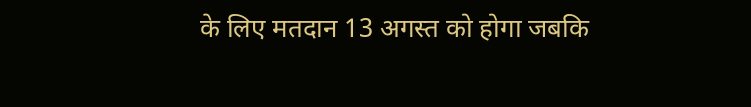के लिए मतदान 13 अगस्त को होगा जबकि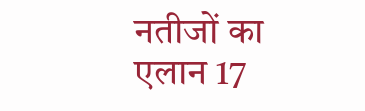नतीजों का एलान 17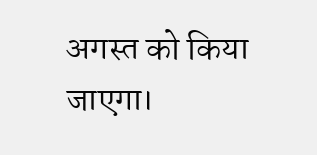अगस्त को किया जाएगा।